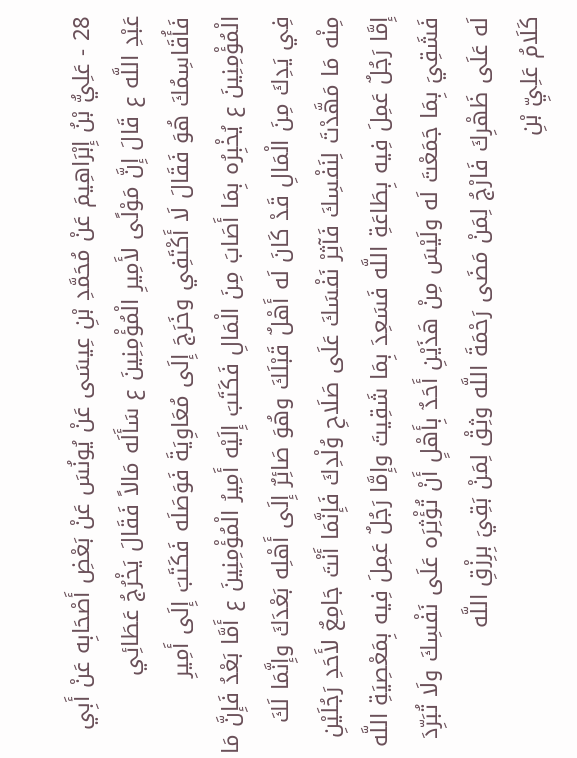28 - عَلِيُّ بْنُ إِبْرَاهِيمَ عَنْ مُحَمَّدِ بْنِ عِيسَى عَنْ يُونُسَ عَنْ بَعْضِ أَصْحَابِه عَنْ أَبِي عَبْدِ اللَّه ع قَالَ إِنَّ مَوْلًى لأَمِيرِ الْمُؤْمِنِينَ ع سَأَلَه مَالاً فَقَالَ يَخْرُجُ عَطَائِي فَأُقَاسِمُكَ هُوَ فَقَالَ لَا أَكْتَفِي وخَرَجَ إِلَى مُعَاوِيَةَ فَوَصَلَه فَكَتَبَ إِلَى أَمِيرِ الْمُؤْمِنِينَ ع يُخْبِرُه بِمَا أَصَابَ مِنَ الْمَالِ فَكَتَبَ إِلَيْه أَمِيرُ الْمُؤْمِنِينَ ع أَمَّا بَعْدُ فَإِنَّ مَا فِي يَدِكَ مِنَ الْمَالِ قَدْ كَانَ لَه أَهْلٌ قَبْلَكَ وهُوَ صَائِرٌ إِلَى أَهْلِه بَعْدَكَ وإِنَّمَا لَكَ مِنْه مَا مَهَّدْتَ لِنَفْسِكَ فَآثِرْ نَفْسَكَ عَلَى صَلَاحِ وُلْدِكَ فَإِنَّمَا أَنْتَ جَامِعٌ لأَحَدِ رَجُلَيْنِ إِمَّا رَجُلٌ عَمِلَ فِيه بِطَاعَةِ اللَّه فَسَعِدَ بِمَا شَقِيتَ وإِمَّا رَجُلٌ عَمِلَ فِيه بِمَعْصِيَةِ اللَّه فَشَقِيَ بِمَا جَمَعْتَ لَه ولَيْسَ مِنْ هَذَيْنِ أَحَدٌ بِأَهْلٍ أَنْ تُؤْثِرَه عَلَى نَفْسِكَ ولَا تُبَرِّدَ لَه عَلَى ظَهْرِكَ فَارْجُ لِمَنْ مَضَى رَحْمَةَ اللَّه وثِقْ لِمَنْ بَقِيَ بِرِزْقِ اللَّه
كَلَامُ عَلِيِّ بْنِ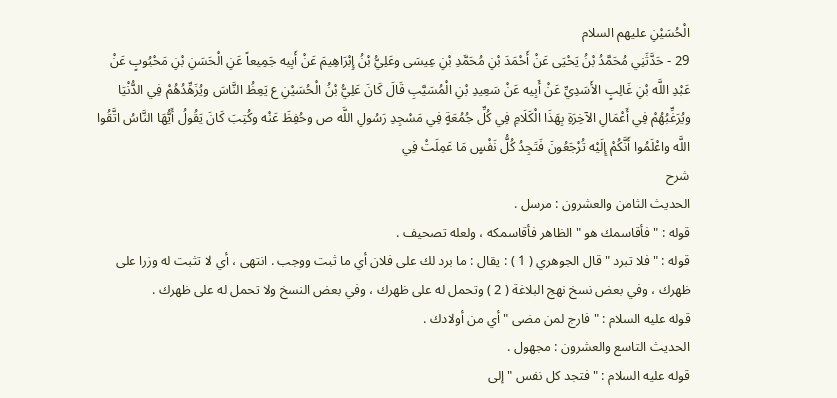الْحُسَيْنِ عليهم السلام
29 - حَدَّثَنِي مُحَمَّدُ بْنُ يَحْيَى عَنْ أَحْمَدَ بْنِ مُحَمَّدِ بْنِ عِيسَى وعَلِيُّ بْنُ إِبْرَاهِيمَ عَنْ أَبِيه جَمِيعاً عَنِ الْحَسَنِ بْنِ مَحْبُوبٍ عَنْ عَبْدِ اللَّه بْنِ غَالِبٍ الأَسَدِيِّ عَنْ أَبِيه عَنْ سَعِيدِ بْنِ الْمُسَيَّبِ قَالَ كَانَ عَلِيُّ بْنُ الْحُسَيْنِ ع يَعِظُ النَّاسَ ويُزَهِّدُهُمْ فِي الدُّنْيَا ويُرَغِّبُهُمْ فِي أَعْمَالِ الآخِرَةِ بِهَذَا الْكَلَامِ فِي كُلِّ جُمُعَةٍ فِي مَسْجِدِ رَسُولِ اللَّه ص وحُفِظَ عَنْه وكُتِبَ كَانَ يَقُولُ أَيُّهَا النَّاسُ اتَّقُوا اللَّه واعْلَمُوا أَنَّكُمْ إِلَيْه تُرْجَعُونَ فَتَجِدُ كُلُّ نَفْسٍ مَا عَمِلَتْ فِي
شرح
الحديث الثامن والعشرون : مرسل .
قوله : " فأقاسمك هو " الظاهر فأقاسمكه ، ولعله تصحيف .
قوله : " فلا تبرد " قال الجوهري ( 1 ) : يقال : ما برد لك على فلان أي ما ثبت ووجب . انتهى ، أي لا تثبت له وزرا على ظهرك ، وفي بعض نسخ نهج البلاغة ( 2 ) وتحمل له على ظهرك ، وفي بعض النسخ ولا تحمل له على ظهرك .
قوله عليه السلام : " فارج لمن مضى " أي من أولادك .
الحديث التاسع والعشرون : مجهول .
قوله عليه السلام : " فتجد كل نفس " إلى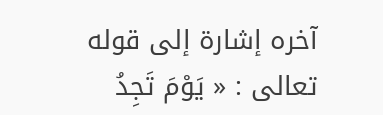آخره إشارة إلى قوله تعالى : « يَوْمَ تَجِدُ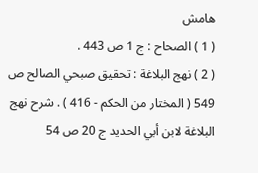هامش
( 1 ) الصحاح : ج 1 ص 443 .
( 2 ) نهج البلاغة : تحقيق صبحي الصالح ص 549 ( المختار من الحكم - 416 ) . شرح نهج البلاغة لابن أبي الحديد ج 20 ص 54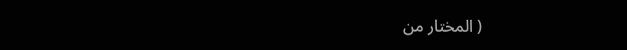( المختار من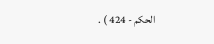الحكم - 424 ) .